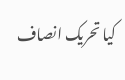کیا تحریک انصاف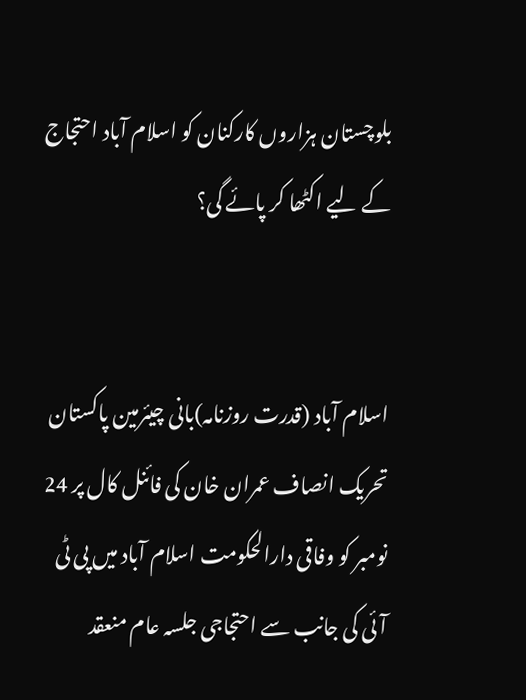بلوچستان ہزاروں کارکنان کو اسلام آباد احتجاج کے لیے اکٹھا کر پائے گی؟


اسلام آباد (قدرت روزنامہ)بانی چیئرمین پاکستان تحریک انصاف عمران خان کی فائنل کال پر 24 نومبر کو وفاقی دارالحکومت اسلام آباد میں پی ٹی آئی کی جانب سے احتجاجی جلسہ عام منعقد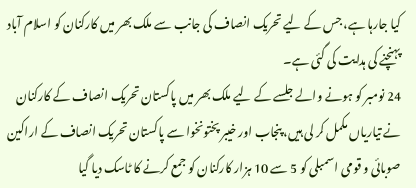کیا جارہا ہے، جس کے لیے تحریک انصاف کی جانب سے ملک بھر میں کارکنان کو اسلام آباد پہنچنے کی ہدایت کی گئی ہے۔
24 نومبر کو ہونے والے جلسے کے لیے ملک بھر میں پاکستان تحریک انصاف کے کارکنان نے تیاریاں مکمل کر لی ہیں، پنجاب اور خیبر پختونخوا سے پاکستان تحریک انصاف کے اراکین صوبائی و قومی اسمبلی کو 5 سے 10 ہزار کارکنان کو جمع کرنے کا ٹاسک دیا گیا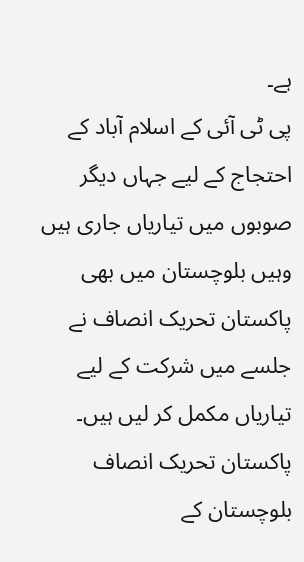ہے۔
پی ٹی آئی کے اسلام آباد کے احتجاج کے لیے جہاں دیگر صوبوں میں تیاریاں جاری ہیں وہیں بلوچستان میں بھی پاکستان تحریک انصاف نے جلسے میں شرکت کے لیے تیاریاں مکمل کر لیں ہیں۔
پاکستان تحریک انصاف بلوچستان کے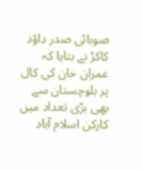صوبائی صدر داؤد کاکڑ نے بتایا کہ عمران خان کی کال پر بلوچستان سے بھی بڑی تعداد میں کارکن اسلام آباد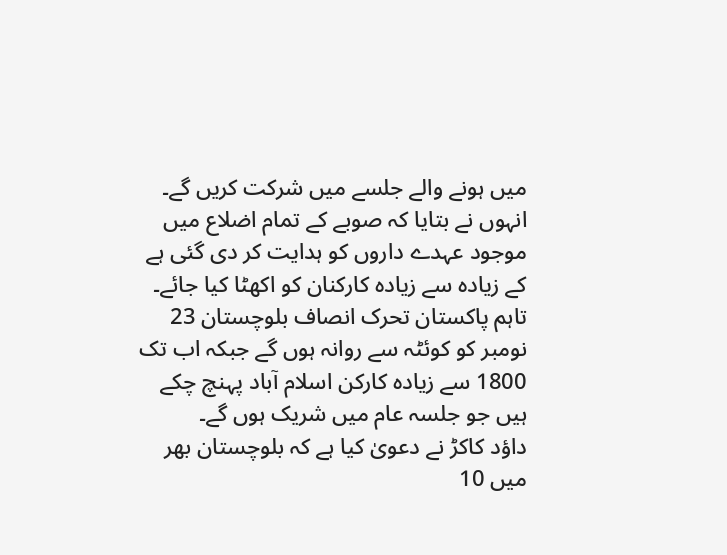میں ہونے والے جلسے میں شرکت کریں گے۔
انہوں نے بتایا کہ صوبے کے تمام اضلاع میں موجود عہدے داروں کو ہدایت کر دی گئی ہے کے زیادہ سے زیادہ کارکنان کو اکھٹا کیا جائے۔ تاہم پاکستان تحرک انصاف بلوچستان 23 نومبر کو کوئٹہ سے روانہ ہوں گے جبکہ اب تک 1800 سے زیادہ کارکن اسلام آباد پہنچ چکے ہیں جو جلسہ عام میں شریک ہوں گے۔
داؤد کاکڑ نے دعویٰ کیا ہے کہ بلوچستان بھر میں 10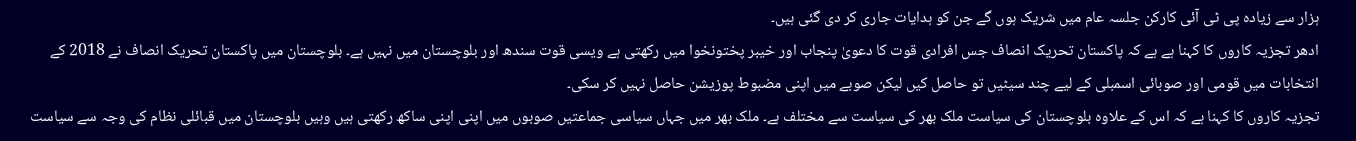ہزار سے زیادہ پی ٹی آئی کارکن جلسہ عام میں شریک ہوں گے جن کو ہدایات جاری کر دی گئی ہیں۔
ادھر تجزیہ کاروں کا کہنا ہے ہے کہ پاکستان تحریک انصاف جس افرادی قوت کا دعویٰ پنجاب اور خیبر پختونخوا میں رکھتی ہے ویسی قوت سندھ اور بلوچستان میں نہیں ہے۔ بلوچستان میں پاکستان تحریک انصاف نے 2018 کے انتخابات میں قومی اور صوبائی اسمبلی کے لیے چند سیٹیں تو حاصل کیں لیکن صوبے میں اپنی مضبوط پوزیشن حاصل نہیں کر سکی۔
تجزیہ کاروں کا کہنا ہے کہ اس کے علاوہ بلوچستان کی سیاست ملک بھر کی سیاست سے مختلف ہے۔ ملک بھر میں جہاں سیاسی جماعتیں صوبوں میں اپنی اپنی ساکھ رکھتی ہیں وہیں بلوچستان میں قبائلی نظام کی وجہ سے سیاست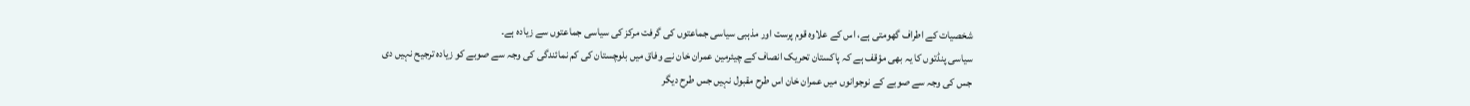شخصیات کے اطراف گھومتی ہے، اس کے علاوہ قوم پرست اور مذہبی سیاسی جماعتوں کی گرفت مرکز کی سیاسی جماعتوں سے زیادہ ہے۔
سیاسی پنڈتوں کا یہ بھی مؤقف ہے کہ پاکستان تحریک انصاف کے چیئرمین عمران خان نے وفاق میں بلوچستان کی کم نمائندگی کی وجہ سے صوبے کو زیادہ ترجیح نہیں دی جس کی وجہ سے صوبے کے نوجوانوں میں عمران خان اس طرح مقبول نہیں جس طرح دیگر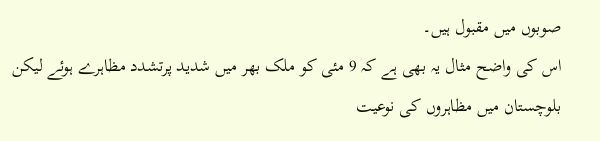صوبوں میں مقبول ہیں۔
اس کی واضح مثال یہ بھی ہے کہ 9 مئی کو ملک بھر میں شدید پرتشدد مظاہرے ہوئے لیکن بلوچستان میں مظاہروں کی نوعیت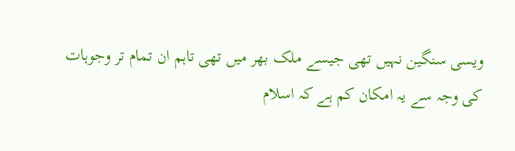ویسی سنگین نہیں تھی جیسے ملک بھر میں تھی تاہم ان تمام تر وجوہات کی وجہ سے یہ امکان کم ہے کہ اسلام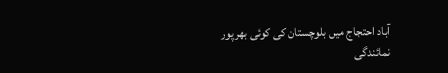آباد احتجاج میں بلوچستان کی کوئی بھرپور نمائندگی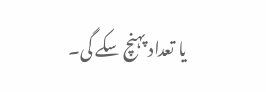یا تعداد پہنچ سکے گی۔